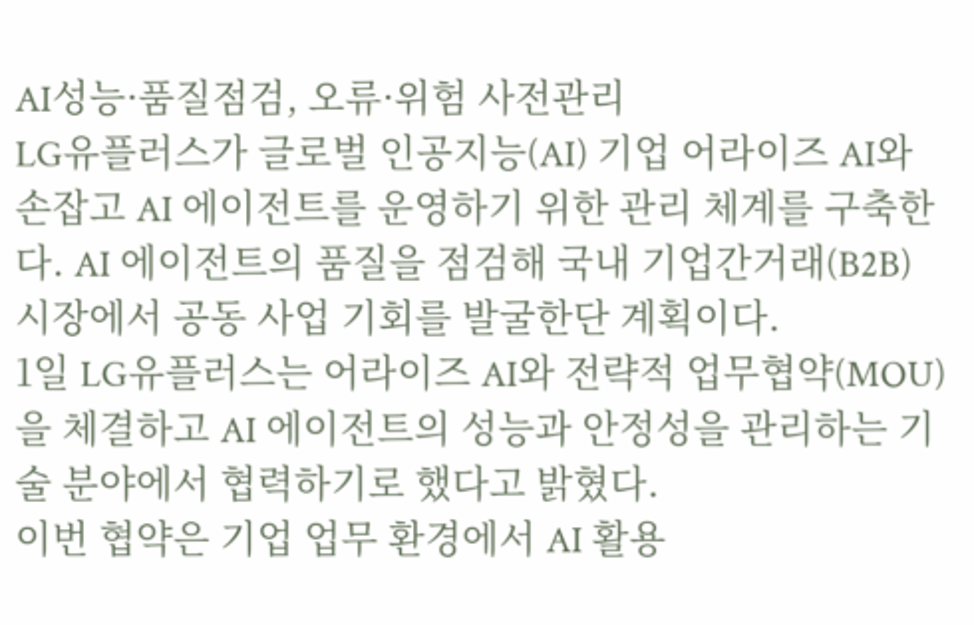AI성능·품질점검, 오류·위험 사전관리
LG유플러스가 글로벌 인공지능(AI) 기업 어라이즈 AI와 손잡고 AI 에이전트를 운영하기 위한 관리 체계를 구축한다. AI 에이전트의 품질을 점검해 국내 기업간거래(B2B) 시장에서 공동 사업 기회를 발굴한단 계획이다.
1일 LG유플러스는 어라이즈 AI와 전략적 업무협약(MOU)을 체결하고 AI 에이전트의 성능과 안정성을 관리하는 기술 분야에서 협력하기로 했다고 밝혔다.
이번 협약은 기업 업무 환경에서 AI 활용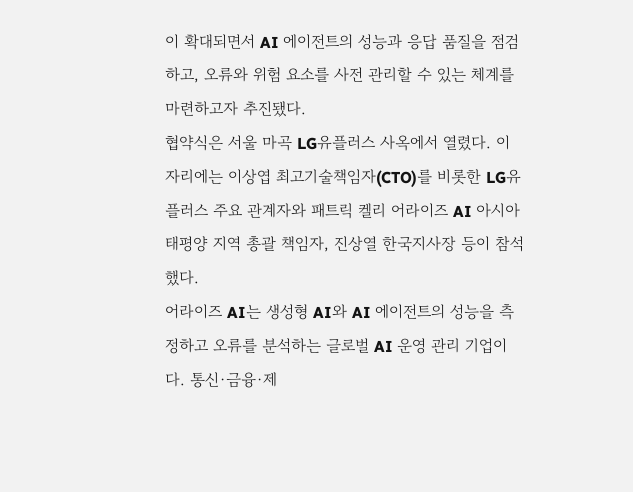이 확대되면서 AI 에이전트의 성능과 응답 품질을 점검하고, 오류와 위험 요소를 사전 관리할 수 있는 체계를 마련하고자 추진됐다.
협약식은 서울 마곡 LG유플러스 사옥에서 열렸다. 이 자리에는 이상엽 최고기술책임자(CTO)를 비롯한 LG유플러스 주요 관계자와 패트릭 켈리 어라이즈 AI 아시아태평양 지역 총괄 책임자, 진상열 한국지사장 등이 참석했다.
어라이즈 AI는 생성형 AI와 AI 에이전트의 성능을 측정하고 오류를 분석하는 글로벌 AI 운영 관리 기업이다. 통신·금융·제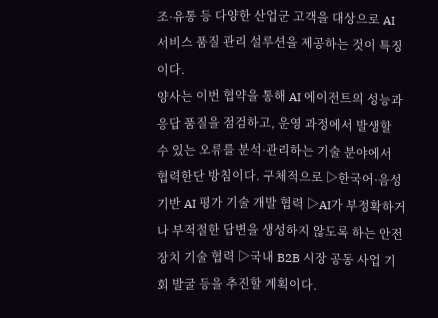조·유통 등 다양한 산업군 고객을 대상으로 AI 서비스 품질 관리 설루션을 제공하는 것이 특징이다.
양사는 이번 협약을 통해 AI 에이전트의 성능과 응답 품질을 점검하고, 운영 과정에서 발생할 수 있는 오류를 분석·관리하는 기술 분야에서 협력한단 방침이다. 구체적으로 ▷한국어·음성 기반 AI 평가 기술 개발 협력 ▷AI가 부정확하거나 부적절한 답변을 생성하지 않도록 하는 안전장치 기술 협력 ▷국내 B2B 시장 공동 사업 기회 발굴 등을 추진할 계획이다.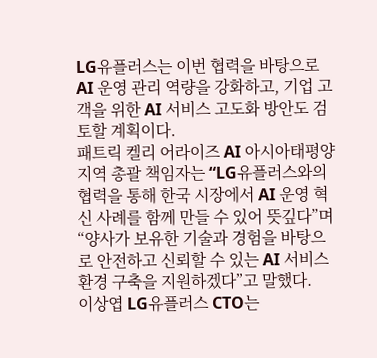LG유플러스는 이번 협력을 바탕으로 AI 운영 관리 역량을 강화하고, 기업 고객을 위한 AI 서비스 고도화 방안도 검토할 계획이다.
패트릭 켈리 어라이즈 AI 아시아태평양 지역 총괄 책임자는 “LG유플러스와의 협력을 통해 한국 시장에서 AI 운영 혁신 사례를 함께 만들 수 있어 뜻깊다”며 “양사가 보유한 기술과 경험을 바탕으로 안전하고 신뢰할 수 있는 AI 서비스 환경 구축을 지원하겠다”고 말했다.
이상엽 LG유플러스 CTO는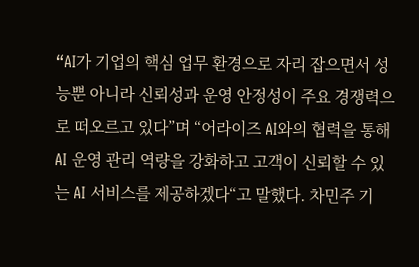“AI가 기업의 핵심 업무 환경으로 자리 잡으면서 성능뿐 아니라 신뢰성과 운영 안정성이 주요 경쟁력으로 떠오르고 있다”며 “어라이즈 AI와의 협력을 통해 AI 운영 관리 역량을 강화하고 고객이 신뢰할 수 있는 AI 서비스를 제공하겠다“고 말했다. 차민주 기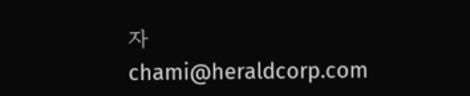자
chami@heraldcorp.com